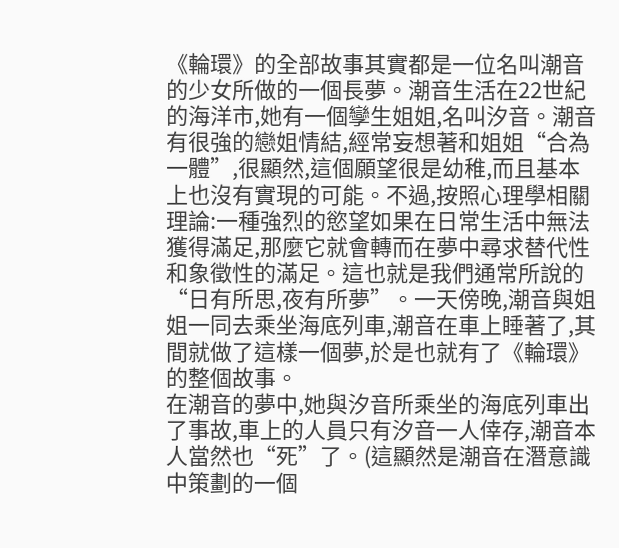《輪環》的全部故事其實都是一位名叫潮音的少女所做的一個長夢。潮音生活在22世紀的海洋市,她有一個孿生姐姐,名叫汐音。潮音有很強的戀姐情結,經常妄想著和姐姐“合為一體”,很顯然,這個願望很是幼稚,而且基本上也沒有實現的可能。不過,按照心理學相關理論:一種強烈的慾望如果在日常生活中無法獲得滿足,那麼它就會轉而在夢中尋求替代性和象徵性的滿足。這也就是我們通常所說的“日有所思,夜有所夢”。一天傍晚,潮音與姐姐一同去乘坐海底列車,潮音在車上睡著了,其間就做了這樣一個夢,於是也就有了《輪環》的整個故事。
在潮音的夢中,她與汐音所乘坐的海底列車出了事故,車上的人員只有汐音一人倖存,潮音本人當然也“死”了。(這顯然是潮音在潛意識中策劃的一個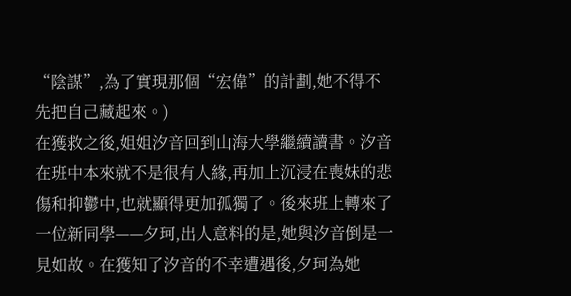“陰謀”,為了實現那個“宏偉”的計劃,她不得不先把自己藏起來。)
在獲救之後,姐姐汐音回到山海大學繼續讀書。汐音在班中本來就不是很有人緣,再加上沉浸在喪妹的悲傷和抑鬱中,也就顯得更加孤獨了。後來班上轉來了一位新同學——夕珂,出人意料的是,她與汐音倒是一見如故。在獲知了汐音的不幸遭遇後,夕珂為她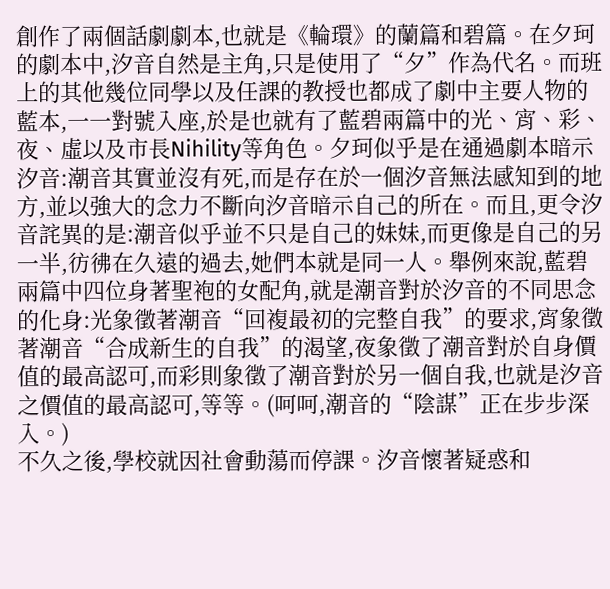創作了兩個話劇劇本,也就是《輪環》的蘭篇和碧篇。在夕珂的劇本中,汐音自然是主角,只是使用了“夕”作為代名。而班上的其他幾位同學以及任課的教授也都成了劇中主要人物的藍本,一一對號入座,於是也就有了藍碧兩篇中的光、宵、彩、夜、虛以及市長Nihility等角色。夕珂似乎是在通過劇本暗示汐音:潮音其實並沒有死,而是存在於一個汐音無法感知到的地方,並以強大的念力不斷向汐音暗示自己的所在。而且,更令汐音詫異的是:潮音似乎並不只是自己的妹妹,而更像是自己的另一半,彷彿在久遠的過去,她們本就是同一人。舉例來說,藍碧兩篇中四位身著聖袍的女配角,就是潮音對於汐音的不同思念的化身:光象徵著潮音“回複最初的完整自我”的要求,宵象徵著潮音“合成新生的自我”的渴望,夜象徵了潮音對於自身價值的最高認可,而彩則象徵了潮音對於另一個自我,也就是汐音之價值的最高認可,等等。(呵呵,潮音的“陰謀”正在步步深入。)
不久之後,學校就因社會動蕩而停課。汐音懷著疑惑和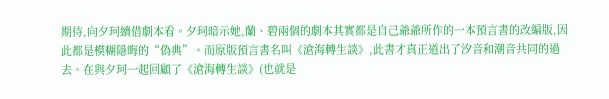期待,向夕珂續借劇本看。夕珂暗示她,蘭、碧兩個的劇本其實都是自己爺爺所作的一本預言書的改編版,因此都是模糊隱晦的“偽典”。而原版預言書名叫《滄海轉生談》,此書才真正道出了汐音和潮音共同的過去。在與夕珂一起回顧了《滄海轉生談》(也就是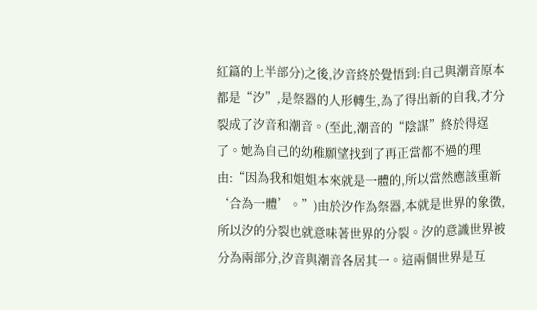紅篇的上半部分)之後,汐音終於覺悟到:自己與潮音原本都是“汐”,是祭器的人形轉生,為了得出新的自我,才分裂成了汐音和潮音。(至此,潮音的“陰謀”終於得逞了。她為自己的幼稚願望找到了再正當都不過的理由:“因為我和姐姐本來就是一體的,所以當然應該重新‘合為一體’。”)由於汐作為祭器,本就是世界的象徵,所以汐的分裂也就意味著世界的分裂。汐的意識世界被分為兩部分,汐音與潮音各居其一。這兩個世界是互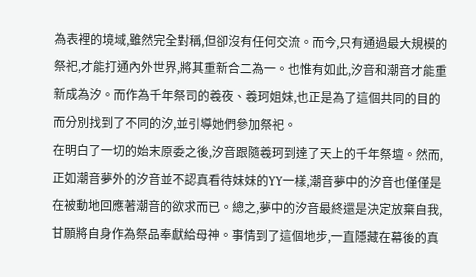為表裡的境域,雖然完全對稱,但卻沒有任何交流。而今,只有通過最大規模的祭祀,才能打通內外世界,將其重新合二為一。也惟有如此,汐音和潮音才能重新成為汐。而作為千年祭司的羲夜、羲珂姐妹,也正是為了這個共同的目的而分別找到了不同的汐,並引導她們參加祭祀。
在明白了一切的始末原委之後,汐音跟隨羲珂到達了天上的千年祭壇。然而,正如潮音夢外的汐音並不認真看待妹妹的YY一樣,潮音夢中的汐音也僅僅是在被動地回應著潮音的欲求而已。總之,夢中的汐音最終還是決定放棄自我,甘願將自身作為祭品奉獻給母神。事情到了這個地步,一直隱藏在幕後的真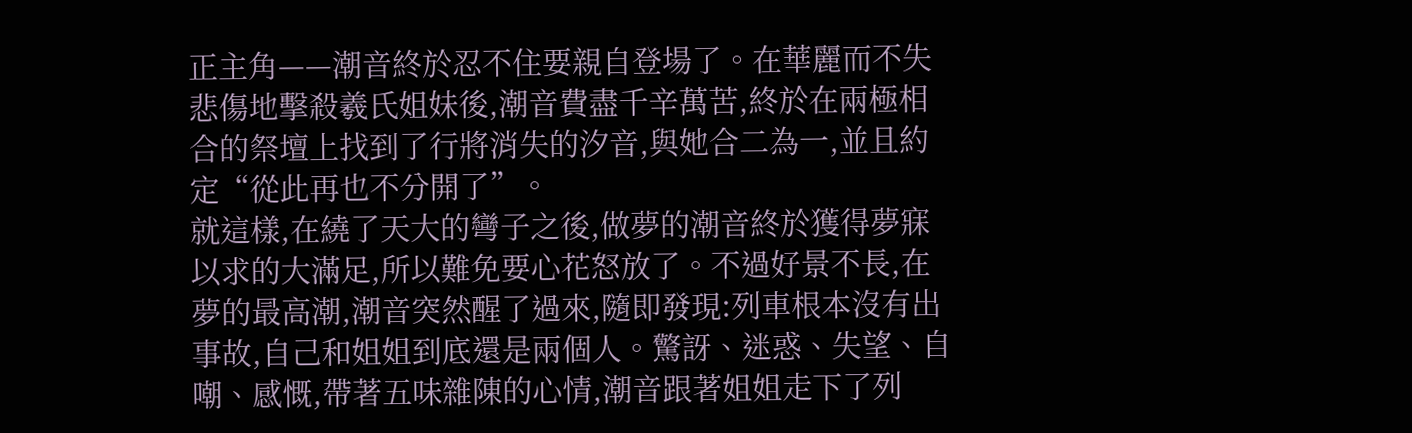正主角——潮音終於忍不住要親自登場了。在華麗而不失悲傷地擊殺羲氏姐妹後,潮音費盡千辛萬苦,終於在兩極相合的祭壇上找到了行將消失的汐音,與她合二為一,並且約定“從此再也不分開了”。
就這樣,在繞了天大的彎子之後,做夢的潮音終於獲得夢寐以求的大滿足,所以難免要心花怒放了。不過好景不長,在夢的最高潮,潮音突然醒了過來,隨即發現:列車根本沒有出事故,自己和姐姐到底還是兩個人。驚訝、迷惑、失望、自嘲、感慨,帶著五味雜陳的心情,潮音跟著姐姐走下了列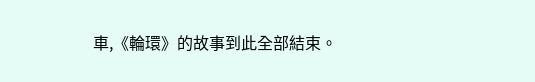車,《輪環》的故事到此全部結束。